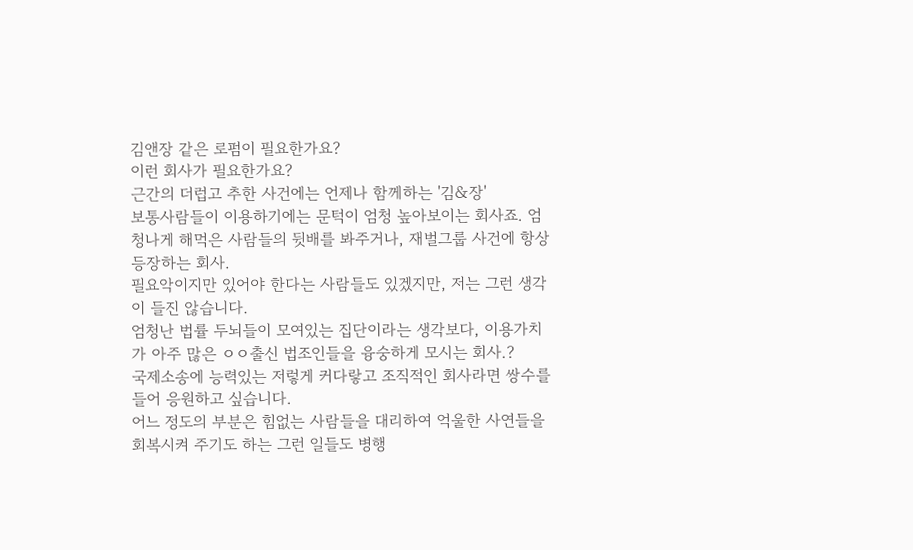김앤장 같은 로펌이 필요한가요?
이런 회사가 필요한가요?
근간의 더럽고 추한 사건에는 언제나 함께하는 '김&장'
보통사람들이 이용하기에는 문턱이 엄청 높아보이는 회사죠. 엄청나게 해먹은 사람들의 뒷배를 봐주거나, 재벌그룹 사건에 항상 등장하는 회사.
필요악이지만 있어야 한다는 사람들도 있겠지만, 저는 그런 생각이 들진 않습니다.
엄청난 법률 두뇌들이 모여있는 집단이라는 생각보다, 이용가치가 아주 많은 ㅇㅇ출신 법조인들을 융숭하게 모시는 회사.?
국제소송에 능력있는 저렇게 커다랗고 조직적인 회사라면 쌍수를 들어 응원하고 싶습니다.
어느 정도의 부분은 힘없는 사람들을 대리하여 억울한 사연들을 회복시켜 주기도 하는 그런 일들도 병행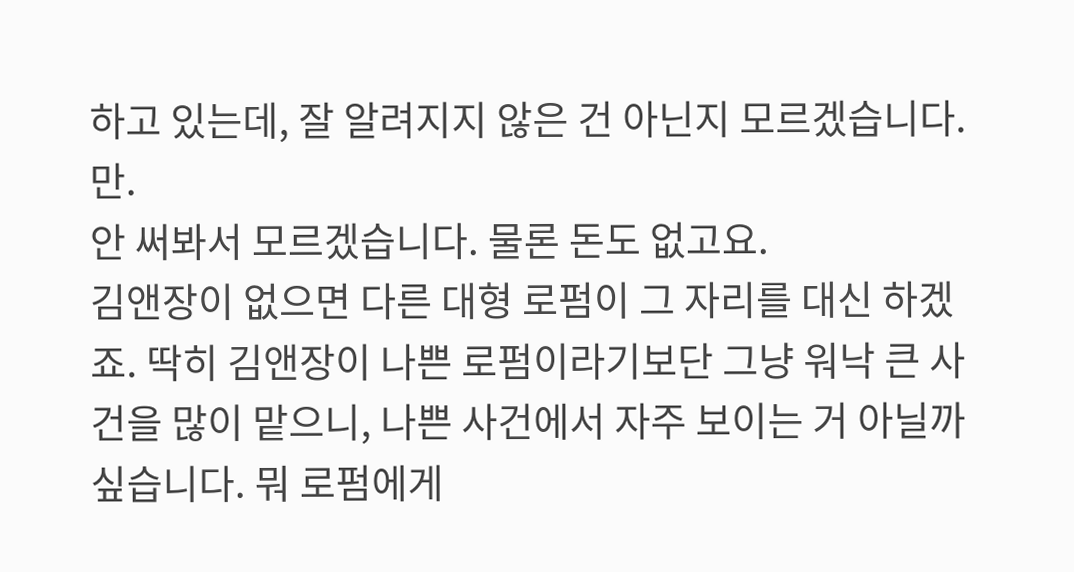하고 있는데, 잘 알려지지 않은 건 아닌지 모르겠습니다. 만.
안 써봐서 모르겠습니다. 물론 돈도 없고요.
김앤장이 없으면 다른 대형 로펌이 그 자리를 대신 하겠죠. 딱히 김앤장이 나쁜 로펌이라기보단 그냥 워낙 큰 사건을 많이 맡으니, 나쁜 사건에서 자주 보이는 거 아닐까 싶습니다. 뭐 로펌에게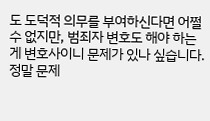도 도덕적 의무를 부여하신다면 어쩔 수 없지만, 범죄자 변호도 해야 하는 게 변호사이니 문제가 있나 싶습니다. 정말 문제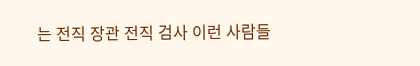는 전직 장관 전직 검사 이런 사람들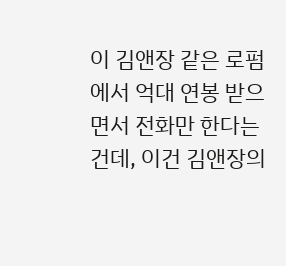이 김앤장 같은 로펌에서 억대 연봉 받으면서 전화만 한다는 건데, 이건 김앤장의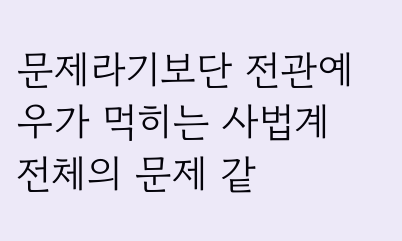문제라기보단 전관예우가 먹히는 사법계 전체의 문제 같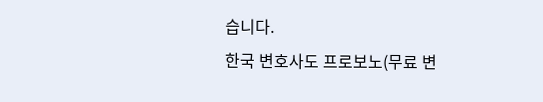습니다.
한국 변호사도 프로보노(무료 변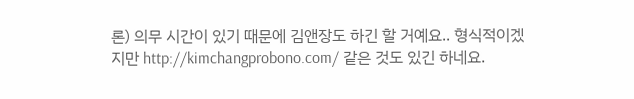론) 의무 시간이 있기 때문에 김앤장도 하긴 할 거예요.. 형식적이겠지만 http://kimchangprobono.com/ 같은 것도 있긴 하네요.